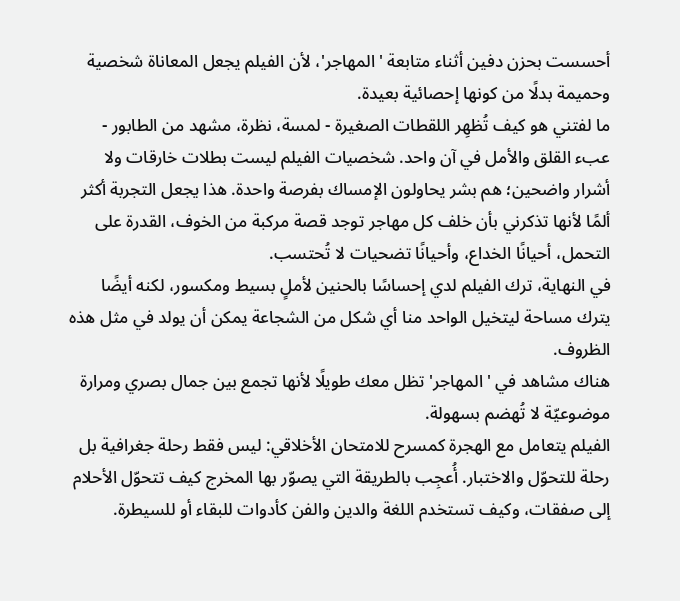أحسست بحزن دفين أثناء متابعة 'المهاجر'، لأن الفيلم يجعل المعاناة شخصية وحميمة بدلًا من كونها إحصائية بعيدة.
ما لفتني هو كيف تُظهِر اللقطات الصغيرة - لمسة، نظرة، مشهد من الطابور - عبء القلق والأمل في آن واحد. شخصيات الفيلم ليست بطلات خارقات ولا أشرار واضحين؛ هم بشر يحاولون الإمساك بفرصة واحدة. هذا يجعل التجربة أكثر ألمًا لأنها تذكرني بأن خلف كل مهاجر توجد قصة مركبة من الخوف، القدرة على التحمل، أحيانًا الخداع، وأحيانًا تضحيات لا تُحتسب.
في النهاية، ترك الفيلم لدي إحساسًا بالحنين لأملٍ بسيط ومكسور، لكنه أيضًا يترك مساحة ليتخيل الواحد منا أي شكل من الشجاعة يمكن أن يولد في مثل هذه الظروف.
هناك مشاهد في 'المهاجر' تظل معك طويلًا لأنها تجمع بين جمال بصري ومرارة موضوعيّة لا تُهضم بسهولة.
الفيلم يتعامل مع الهجرة كمسرح للامتحان الأخلاقي: ليس فقط رحلة جغرافية بل رحلة للتحوّل والاختبار. أُعجِب بالطريقة التي يصوّر بها المخرج كيف تتحوّل الأحلام إلى صفقات، وكيف تستخدم اللغة والدين والفن كأدوات للبقاء أو للسيطرة.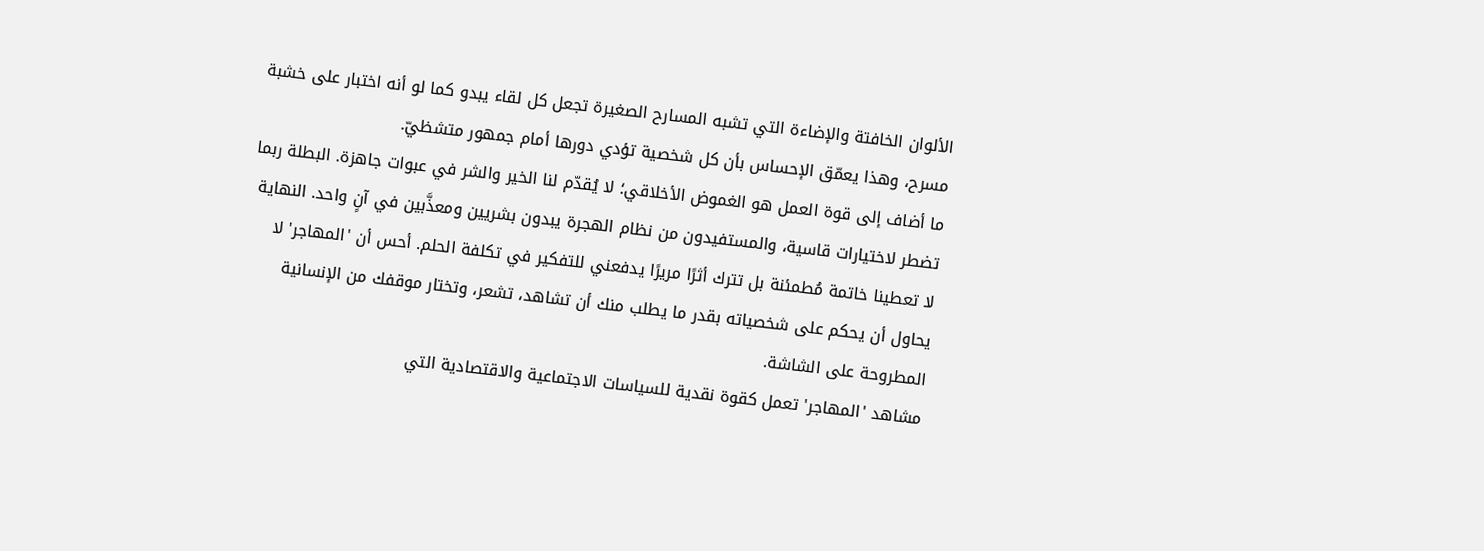الألوان الخافتة والإضاءة التي تشبه المسارح الصغيرة تجعل كل لقاء يبدو كما لو أنه اختبار على خشبة مسرح، وهذا يعمّق الإحساس بأن كل شخصية تؤدي دورها أمام جمهور متشظيّ.
ما أضاف إلى قوة العمل هو الغموض الأخلاقي؛ لا يُقدّم لنا الخير والشر في عبوات جاهزة. البطلة ربما تضطر لاختيارات قاسية، والمستفيدون من نظام الهجرة يبدون بشريين ومعذَّبين في آنٍ واحد. النهاية لا تعطينا خاتمة مُطمئنة بل تترك أثرًا مريرًا يدفعني للتفكير في تكلفة الحلم. أحس أن 'المهاجر' لا يحاول أن يحكم على شخصياته بقدر ما يطلب منك أن تشاهد، تشعر، وتختار موقفك من الإنسانية المطروحة على الشاشة.
مشاهد 'المهاجر' تعمل كقوة نقدية للسياسات الاجتماعية والاقتصادية التي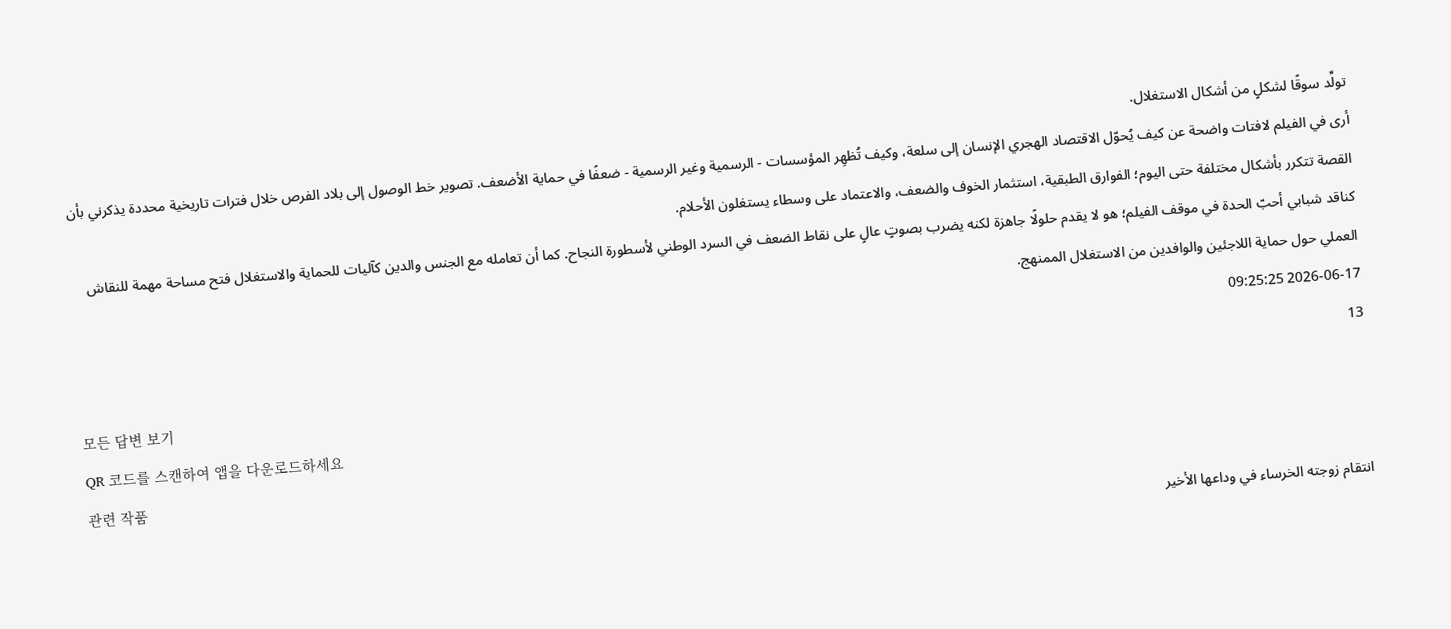تولِّد سوقًا لشكلٍ من أشكال الاستغلال.
أرى في الفيلم لافتات واضحة عن كيف يُحوّل الاقتصاد الهجري الإنسان إلى سلعة، وكيف تُظهِر المؤسسات - الرسمية وغير الرسمية - ضعفًا في حماية الأضعف. تصوير خط الوصول إلى بلاد الفرص خلال فترات تاريخية محددة يذكرني بأن القصة تتكرر بأشكال مختلفة حتى اليوم؛ الفوارق الطبقية، استثمار الخوف والضعف، والاعتماد على وسطاء يستغلون الأحلام.
كناقد شبابي أحبّ الحدة في موقف الفيلم؛ هو لا يقدم حلولًا جاهزة لكنه يضرب بصوتٍ عالٍ على نقاط الضعف في السرد الوطني لأسطورة النجاح. كما أن تعامله مع الجنس والدين كآليات للحماية والاستغلال فتح مساحة مهمة للنقاش العملي حول حماية اللاجئين والوافدين من الاستغلال الممنهج.
2026-06-17 09:25:25
13
모든 답변 보기
QR 코드를 스캔하여 앱을 다운로드하세요
관련 작품
انتقام زوجته الخرساء في وداعها الأخير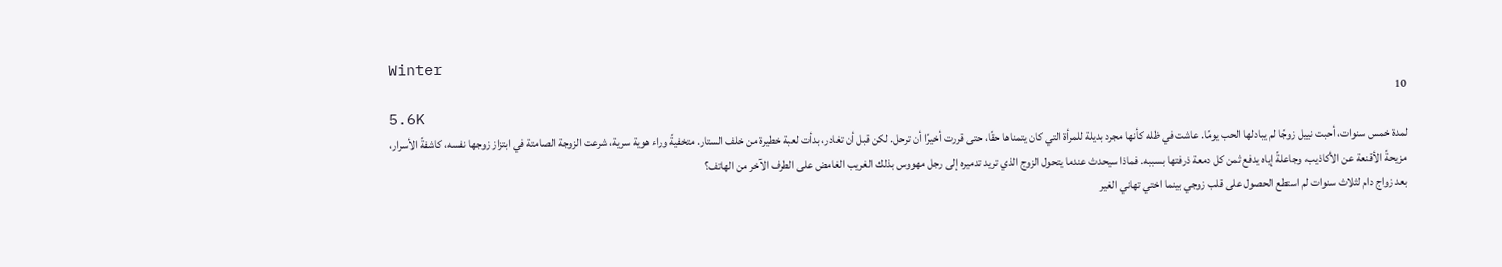Winter
10
5.6K
لمدة خمس سنوات، أحبت نييل زوجًا لم يبادلها الحب يومًا. عاشت في ظله كأنها مجرد بديلة للمرأة التي كان يتمناها حقًا، حتى قررت أخيرًا أن ترحل. لكن قبل أن تغادر، بدأت لعبة خطيرة من خلف الستار. متخفيةً وراء هوية سرية، شرعت الزوجة الصامتة في ابتزاز زوجها نفسه، كاشفةً الأسرار، مزيحةً الأقنعة عن الأكاذيب، وجاعلةً إياه يدفع ثمن كل دمعة ذرفتها بسببه. فماذا سيحدث عندما يتحول الزوج الذي تريد تدميره إلى رجل مهووس بذلك الغريب الغامض على الطرف الآخر من الهاتف؟
بعد زواج دام لثلاث سنوات لم استطع الحصول على قلب زوجي بينما اختي تهاني الغير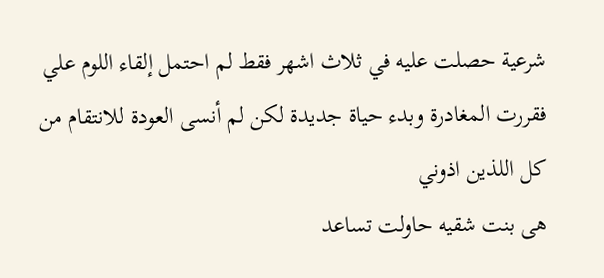شرعية حصلت عليه في ثلاث اشهر فقط لم احتمل إلقاء اللوم علي فقررت المغادرة وبدء حياة جديدة لكن لم أنسى العودة للانتقام من كل اللذين اذوني
هى بنت شقيه حاولت تساعد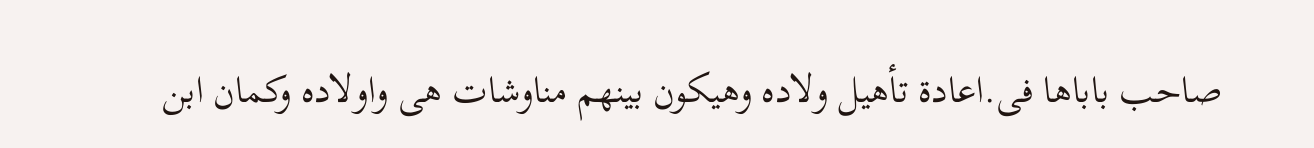صاحب باباها فى.اعادة تأهيل ولاده وهيكون بينهم مناوشات هى واولاده وكمان ابن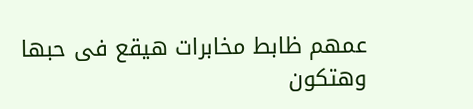عمهم ظابط مخابرات هيقع فى حبها وهتكون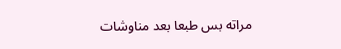مراته بس طبعا بعد مناوشات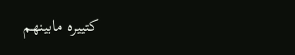كتييره مابينهم